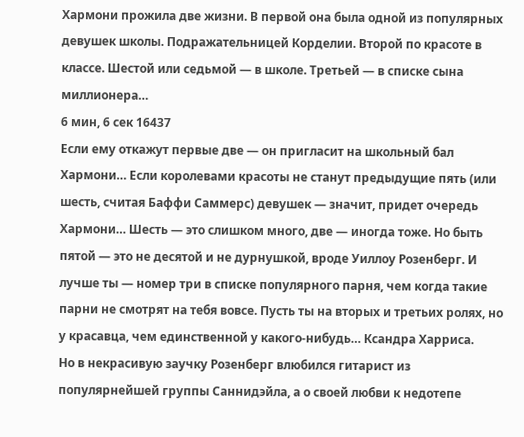Хармони прожила две жизни. В первой она была одной из популярных девушек школы. Подражательницей Корделии. Второй по красоте в классе. Шестой или седьмой — в школе. Третьей — в списке сына миллионера…
6 мин, 6 сек 16437
Если ему откажут первые две — он пригласит на школьный бал Хармони… Если королевами красоты не станут предыдущие пять (или шесть, считая Баффи Саммерс) девушек — значит, придет очередь Хармони… Шесть — это слишком много, две — иногда тоже. Но быть пятой — это не десятой и не дурнушкой, вроде Уиллоу Розенберг. И лучше ты — номер три в списке популярного парня, чем когда такие парни не смотрят на тебя вовсе. Пусть ты на вторых и третьих ролях, но у красавца, чем единственной у какого-нибудь… Ксандра Харриса.
Но в некрасивую заучку Розенберг влюбился гитарист из популярнейшей группы Саннидэйла, а о своей любви к недотепе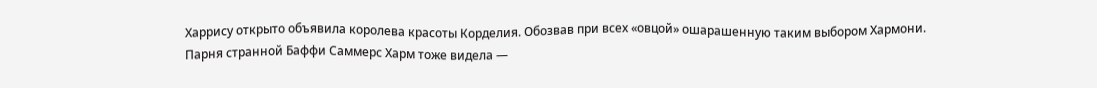Харрису открыто объявила королева красоты Корделия. Обозвав при всех «овцой» ошарашенную таким выбором Хармони. Парня странной Баффи Саммерс Харм тоже видела —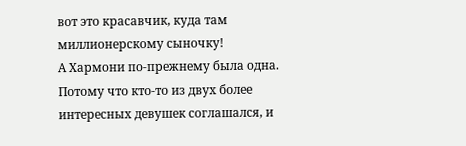вот это красавчик, куда там миллионерскому сыночку!
А Хармони по-прежнему была одна. Потому что кто-то из двух более интересных девушек соглашался, и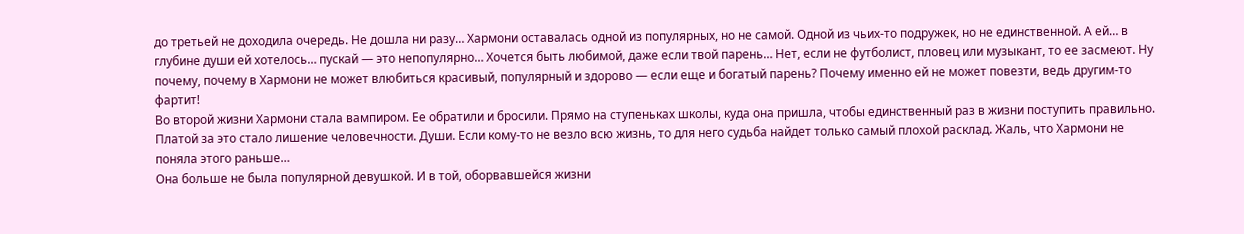до третьей не доходила очередь. Не дошла ни разу… Хармони оставалась одной из популярных, но не самой. Одной из чьих-то подружек, но не единственной. А ей… в глубине души ей хотелось… пускай — это непопулярно… Хочется быть любимой, даже если твой парень… Нет, если не футболист, пловец или музыкант, то ее засмеют. Ну почему, почему в Хармони не может влюбиться красивый, популярный и здорово — если еще и богатый парень? Почему именно ей не может повезти, ведь другим-то фартит!
Во второй жизни Хармони стала вампиром. Ее обратили и бросили. Прямо на ступеньках школы, куда она пришла, чтобы единственный раз в жизни поступить правильно. Платой за это стало лишение человечности. Души. Если кому-то не везло всю жизнь, то для него судьба найдет только самый плохой расклад. Жаль, что Хармони не поняла этого раньше…
Она больше не была популярной девушкой. И в той, оборвавшейся жизни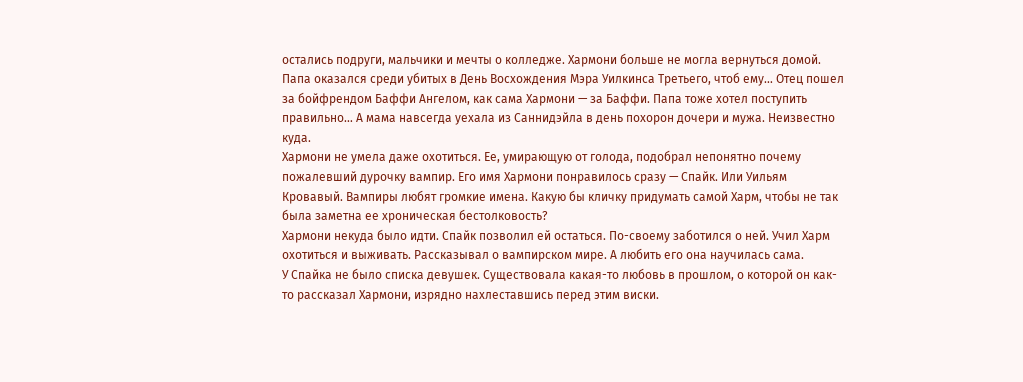остались подруги, мальчики и мечты о колледже. Хармони больше не могла вернуться домой. Папа оказался среди убитых в День Восхождения Мэра Уилкинса Третьего, чтоб ему… Отец пошел за бойфрендом Баффи Ангелом, как сама Хармони — за Баффи. Папа тоже хотел поступить правильно… А мама навсегда уехала из Саннидэйла в день похорон дочери и мужа. Неизвестно куда.
Хармони не умела даже охотиться. Ее, умирающую от голода, подобрал непонятно почему пожалевший дурочку вампир. Его имя Хармони понравилось сразу — Спайк. Или Уильям Кровавый. Вампиры любят громкие имена. Какую бы кличку придумать самой Харм, чтобы не так была заметна ее хроническая бестолковость?
Хармони некуда было идти. Спайк позволил ей остаться. По-своему заботился о ней. Учил Харм охотиться и выживать. Рассказывал о вампирском мире. А любить его она научилась сама.
У Спайка не было списка девушек. Существовала какая-то любовь в прошлом, о которой он как-то рассказал Хармони, изрядно нахлеставшись перед этим виски.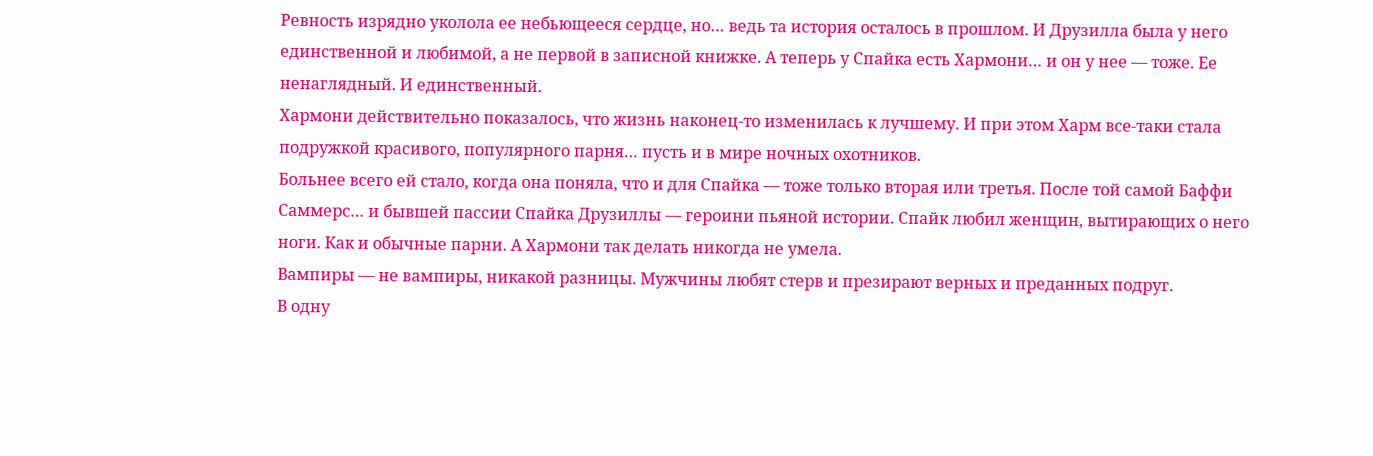Ревность изрядно уколола ее небьющееся сердце, но… ведь та история осталось в прошлом. И Друзилла была у него единственной и любимой, а не первой в записной книжке. А теперь у Спайка есть Хармони… и он у нее — тоже. Ее ненаглядный. И единственный.
Хармони действительно показалось, что жизнь наконец-то изменилась к лучшему. И при этом Харм все-таки стала подружкой красивого, популярного парня… пусть и в мире ночных охотников.
Больнее всего ей стало, когда она поняла, что и для Спайка — тоже только вторая или третья. После той самой Баффи Саммерс… и бывшей пассии Спайка Друзиллы — героини пьяной истории. Спайк любил женщин, вытирающих о него ноги. Как и обычные парни. А Хармони так делать никогда не умела.
Вампиры — не вампиры, никакой разницы. Мужчины любят стерв и презирают верных и преданных подруг.
В одну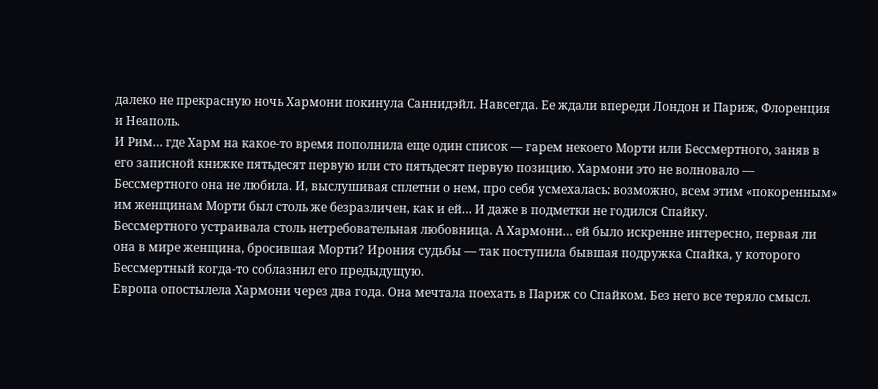далеко не прекрасную ночь Хармони покинула Саннидэйл. Навсегда. Ее ждали впереди Лондон и Париж, Флоренция и Неаполь.
И Рим… где Харм на какое-то время пополнила еще один список — гарем некоего Морти или Бессмертного, заняв в его записной книжке пятьдесят первую или сто пятьдесят первую позицию. Хармони это не волновало — Бессмертного она не любила. И, выслушивая сплетни о нем, про себя усмехалась: возможно, всем этим «покоренным» им женщинам Морти был столь же безразличен, как и ей… И даже в подметки не годился Спайку.
Бессмертного устраивала столь нетребовательная любовница. А Хармони… ей было искренне интересно, первая ли она в мире женщина, бросившая Морти? Ирония судьбы — так поступила бывшая подружка Спайка, у которого Бессмертный когда-то соблазнил его предыдущую.
Европа опостылела Хармони через два года. Она мечтала поехать в Париж со Спайком. Без него все теряло смысл.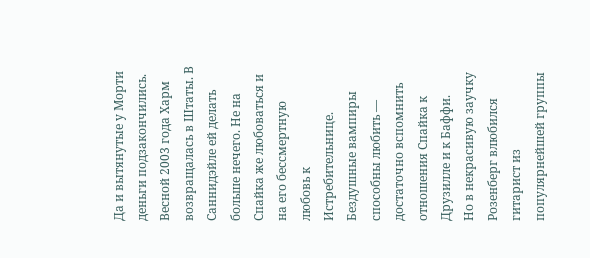Да и вытянутые у Морти деньги подзакончились.
Весной 2003 года Харм возвращалась в Штаты. В Саннидэйле ей делать больше нечего. Не на Спайка же любоваться и на его бессмертную любовь к Истребительнице. Бездушные вампиры способны любить — достаточно вспомнить отношения Спайка к Друзилле и к Баффи.
Но в некрасивую заучку Розенберг влюбился гитарист из популярнейшей группы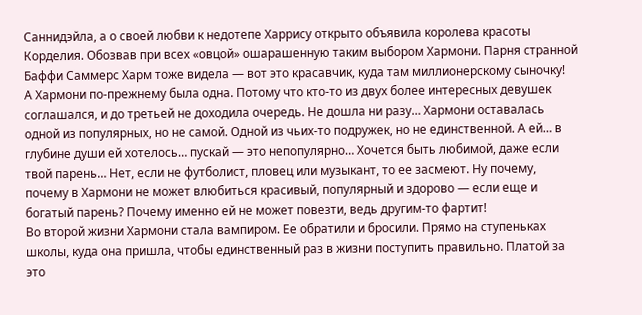Саннидэйла, а о своей любви к недотепе Харрису открыто объявила королева красоты Корделия. Обозвав при всех «овцой» ошарашенную таким выбором Хармони. Парня странной Баффи Саммерс Харм тоже видела — вот это красавчик, куда там миллионерскому сыночку!
А Хармони по-прежнему была одна. Потому что кто-то из двух более интересных девушек соглашался, и до третьей не доходила очередь. Не дошла ни разу… Хармони оставалась одной из популярных, но не самой. Одной из чьих-то подружек, но не единственной. А ей… в глубине души ей хотелось… пускай — это непопулярно… Хочется быть любимой, даже если твой парень… Нет, если не футболист, пловец или музыкант, то ее засмеют. Ну почему, почему в Хармони не может влюбиться красивый, популярный и здорово — если еще и богатый парень? Почему именно ей не может повезти, ведь другим-то фартит!
Во второй жизни Хармони стала вампиром. Ее обратили и бросили. Прямо на ступеньках школы, куда она пришла, чтобы единственный раз в жизни поступить правильно. Платой за это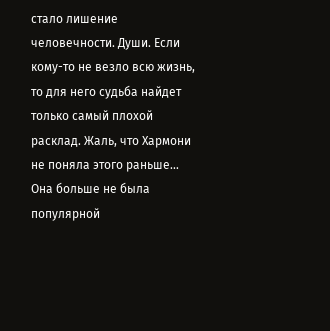стало лишение человечности. Души. Если кому-то не везло всю жизнь, то для него судьба найдет только самый плохой расклад. Жаль, что Хармони не поняла этого раньше…
Она больше не была популярной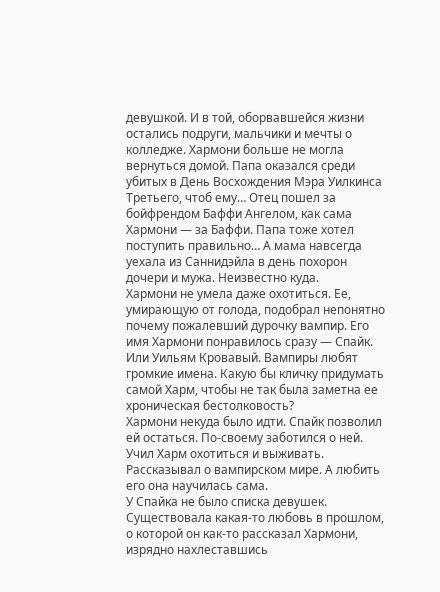девушкой. И в той, оборвавшейся жизни остались подруги, мальчики и мечты о колледже. Хармони больше не могла вернуться домой. Папа оказался среди убитых в День Восхождения Мэра Уилкинса Третьего, чтоб ему… Отец пошел за бойфрендом Баффи Ангелом, как сама Хармони — за Баффи. Папа тоже хотел поступить правильно… А мама навсегда уехала из Саннидэйла в день похорон дочери и мужа. Неизвестно куда.
Хармони не умела даже охотиться. Ее, умирающую от голода, подобрал непонятно почему пожалевший дурочку вампир. Его имя Хармони понравилось сразу — Спайк. Или Уильям Кровавый. Вампиры любят громкие имена. Какую бы кличку придумать самой Харм, чтобы не так была заметна ее хроническая бестолковость?
Хармони некуда было идти. Спайк позволил ей остаться. По-своему заботился о ней. Учил Харм охотиться и выживать. Рассказывал о вампирском мире. А любить его она научилась сама.
У Спайка не было списка девушек. Существовала какая-то любовь в прошлом, о которой он как-то рассказал Хармони, изрядно нахлеставшись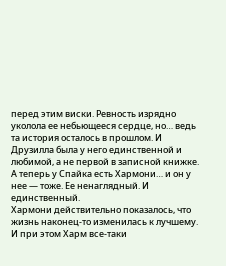перед этим виски. Ревность изрядно уколола ее небьющееся сердце, но… ведь та история осталось в прошлом. И Друзилла была у него единственной и любимой, а не первой в записной книжке. А теперь у Спайка есть Хармони… и он у нее — тоже. Ее ненаглядный. И единственный.
Хармони действительно показалось, что жизнь наконец-то изменилась к лучшему. И при этом Харм все-таки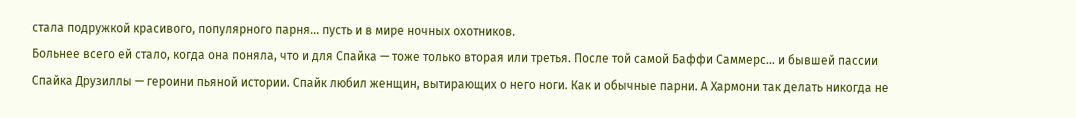стала подружкой красивого, популярного парня… пусть и в мире ночных охотников.
Больнее всего ей стало, когда она поняла, что и для Спайка — тоже только вторая или третья. После той самой Баффи Саммерс… и бывшей пассии Спайка Друзиллы — героини пьяной истории. Спайк любил женщин, вытирающих о него ноги. Как и обычные парни. А Хармони так делать никогда не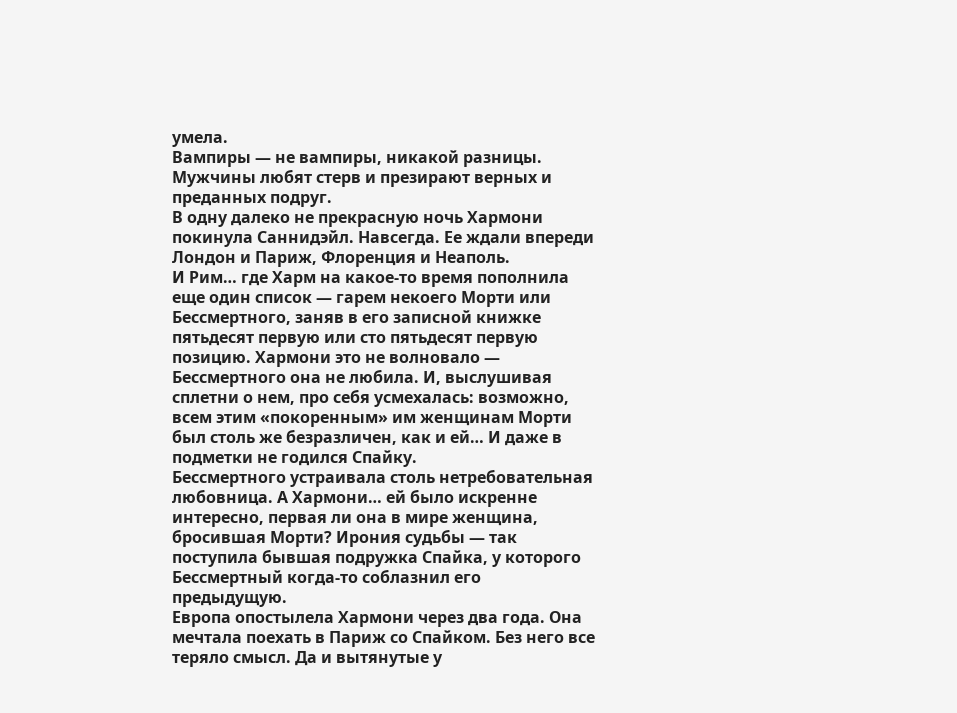умела.
Вампиры — не вампиры, никакой разницы. Мужчины любят стерв и презирают верных и преданных подруг.
В одну далеко не прекрасную ночь Хармони покинула Саннидэйл. Навсегда. Ее ждали впереди Лондон и Париж, Флоренция и Неаполь.
И Рим… где Харм на какое-то время пополнила еще один список — гарем некоего Морти или Бессмертного, заняв в его записной книжке пятьдесят первую или сто пятьдесят первую позицию. Хармони это не волновало — Бессмертного она не любила. И, выслушивая сплетни о нем, про себя усмехалась: возможно, всем этим «покоренным» им женщинам Морти был столь же безразличен, как и ей… И даже в подметки не годился Спайку.
Бессмертного устраивала столь нетребовательная любовница. А Хармони… ей было искренне интересно, первая ли она в мире женщина, бросившая Морти? Ирония судьбы — так поступила бывшая подружка Спайка, у которого Бессмертный когда-то соблазнил его предыдущую.
Европа опостылела Хармони через два года. Она мечтала поехать в Париж со Спайком. Без него все теряло смысл. Да и вытянутые у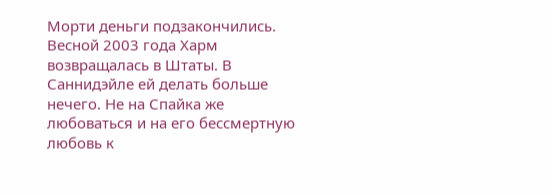Морти деньги подзакончились.
Весной 2003 года Харм возвращалась в Штаты. В Саннидэйле ей делать больше нечего. Не на Спайка же любоваться и на его бессмертную любовь к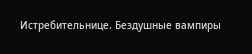Истребительнице. Бездушные вампиры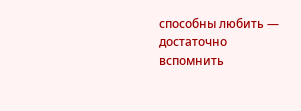способны любить — достаточно вспомнить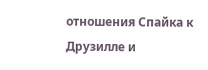отношения Спайка к Друзилле и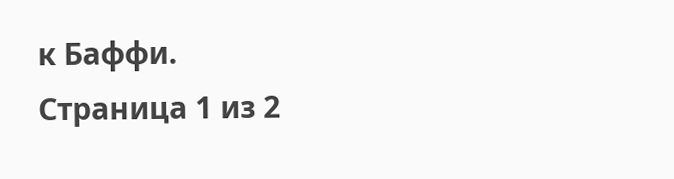к Баффи.
Страница 1 из 2